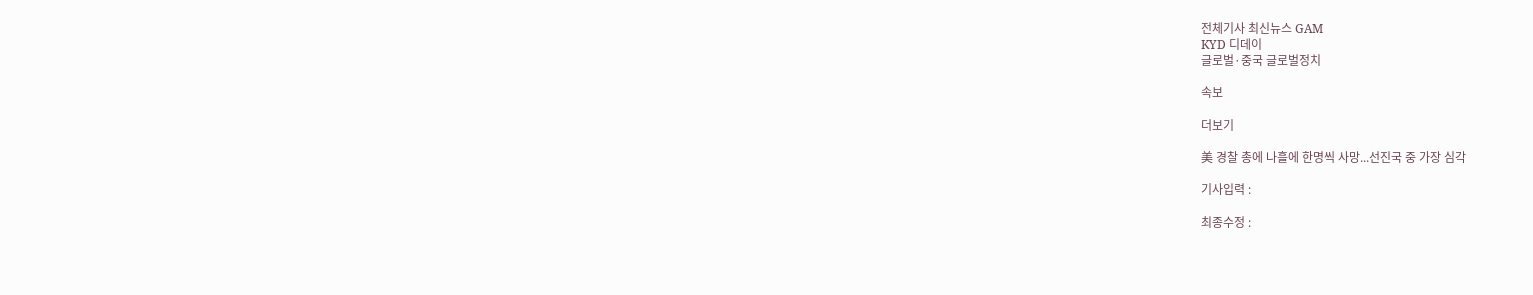전체기사 최신뉴스 GAM
KYD 디데이
글로벌·중국 글로벌정치

속보

더보기

美 경찰 총에 나흘에 한명씩 사망...선진국 중 가장 심각

기사입력 :

최종수정 :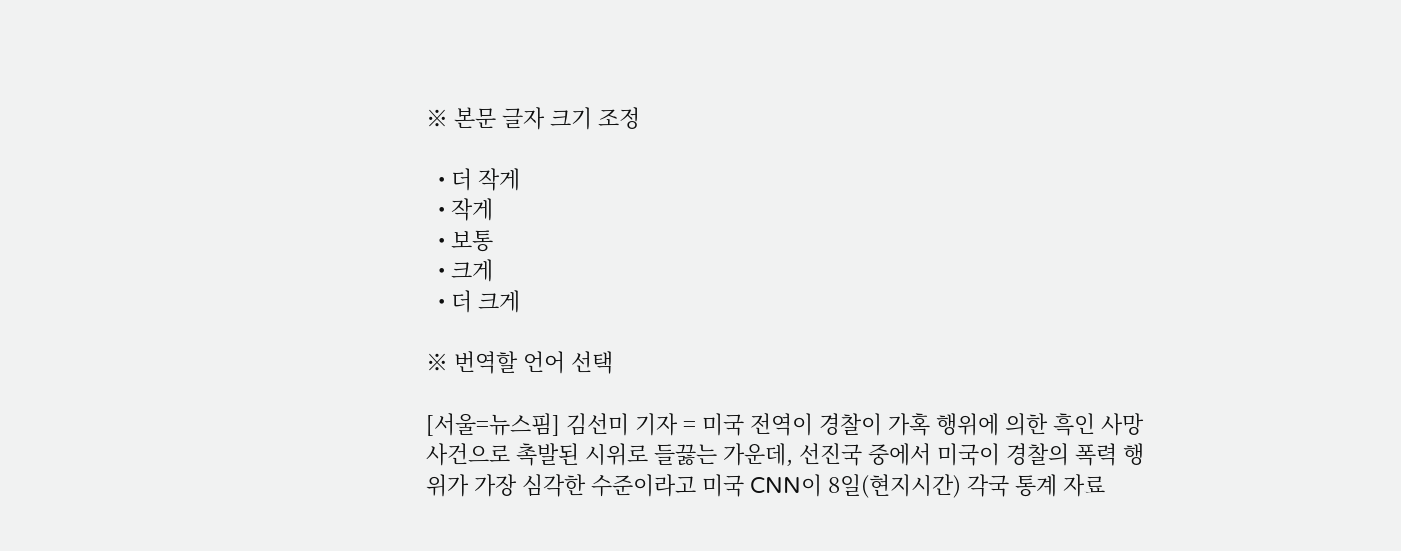※ 본문 글자 크기 조정

  • 더 작게
  • 작게
  • 보통
  • 크게
  • 더 크게

※ 번역할 언어 선택

[서울=뉴스핌] 김선미 기자 = 미국 전역이 경찰이 가혹 행위에 의한 흑인 사망 사건으로 촉발된 시위로 들끓는 가운데, 선진국 중에서 미국이 경찰의 폭력 행위가 가장 심각한 수준이라고 미국 CNN이 8일(현지시간) 각국 통계 자료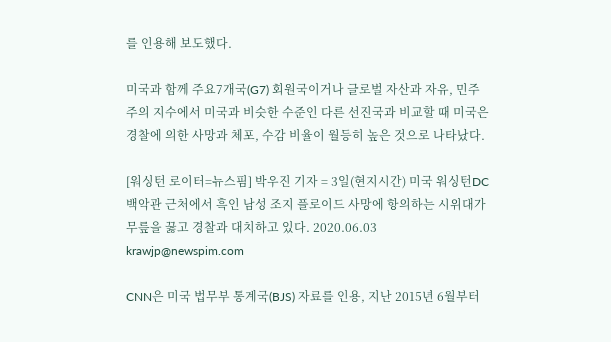를 인용해 보도했다.

미국과 함께 주요7개국(G7) 회원국이거나 글로벌 자산과 자유, 민주주의 지수에서 미국과 비슷한 수준인 다른 선진국과 비교할 때 미국은 경찰에 의한 사망과 체포, 수감 비율이 월등히 높은 것으로 나타났다.

[워싱턴 로이터=뉴스핌] 박우진 기자 = 3일(현지시간) 미국 워싱턴DC 백악관 근처에서 흑인 남성 조지 플로이드 사망에 항의하는 시위대가 무릎을 꿇고 경찰과 대치하고 있다. 2020.06.03 krawjp@newspim.com

CNN은 미국 법무부 통계국(BJS) 자료를 인용, 지난 2015년 6월부터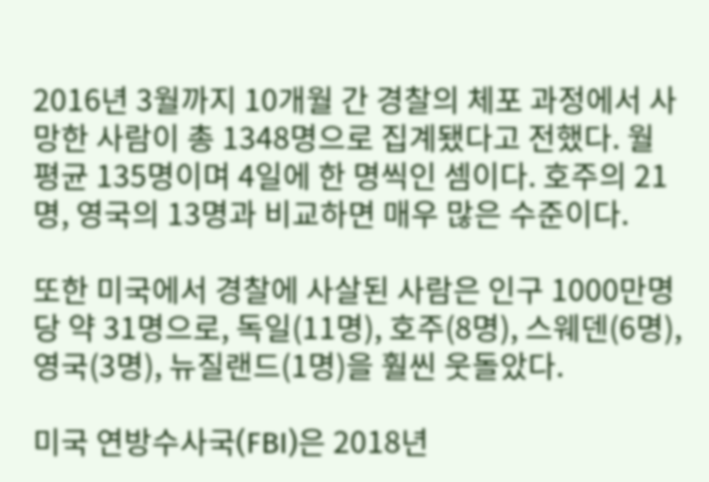2016년 3월까지 10개월 간 경찰의 체포 과정에서 사망한 사람이 총 1348명으로 집계됐다고 전했다. 월 평균 135명이며 4일에 한 명씩인 셈이다. 호주의 21명, 영국의 13명과 비교하면 매우 많은 수준이다.

또한 미국에서 경찰에 사살된 사람은 인구 1000만명 당 약 31명으로, 독일(11명), 호주(8명), 스웨덴(6명), 영국(3명), 뉴질랜드(1명)을 훨씬 웃돌았다.

미국 연방수사국(FBI)은 2018년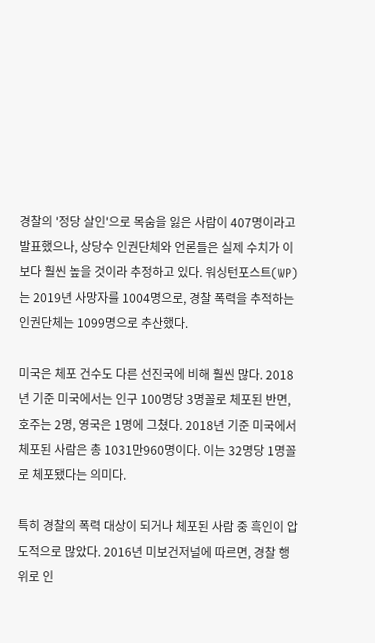경찰의 '정당 살인'으로 목숨을 잃은 사람이 407명이라고 발표했으나, 상당수 인권단체와 언론들은 실제 수치가 이보다 훨씬 높을 것이라 추정하고 있다. 워싱턴포스트(WP)는 2019년 사망자를 1004명으로, 경찰 폭력을 추적하는 인권단체는 1099명으로 추산했다.

미국은 체포 건수도 다른 선진국에 비해 훨씬 많다. 2018년 기준 미국에서는 인구 100명당 3명꼴로 체포된 반면, 호주는 2명, 영국은 1명에 그쳤다. 2018년 기준 미국에서 체포된 사람은 총 1031만960명이다. 이는 32명당 1명꼴로 체포됐다는 의미다.

특히 경찰의 폭력 대상이 되거나 체포된 사람 중 흑인이 압도적으로 많았다. 2016년 미보건저널에 따르면, 경찰 행위로 인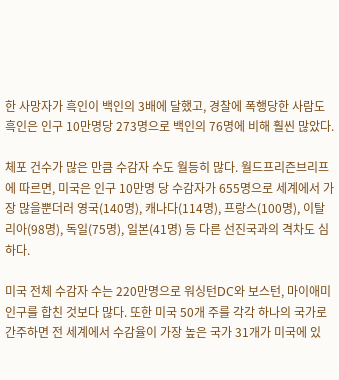한 사망자가 흑인이 백인의 3배에 달했고, 경찰에 폭행당한 사람도 흑인은 인구 10만명당 273명으로 백인의 76명에 비해 훨씬 많았다.

체포 건수가 많은 만큼 수감자 수도 월등히 많다. 월드프리즌브리프에 따르면, 미국은 인구 10만명 당 수감자가 655명으로 세계에서 가장 많을뿐더러 영국(140명), 캐나다(114명), 프랑스(100명), 이탈리아(98명), 독일(75명), 일본(41명) 등 다른 선진국과의 격차도 심하다.

미국 전체 수감자 수는 220만명으로 워싱턴DC와 보스턴, 마이애미 인구를 합친 것보다 많다. 또한 미국 50개 주를 각각 하나의 국가로 간주하면 전 세계에서 수감율이 가장 높은 국가 31개가 미국에 있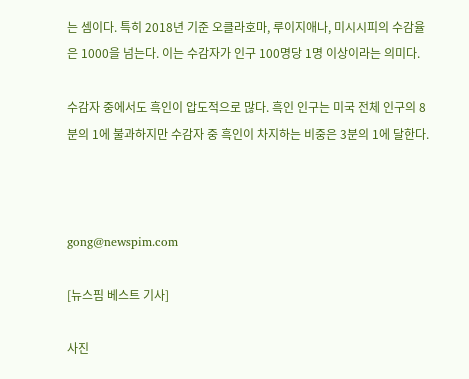는 셈이다. 특히 2018년 기준 오클라호마, 루이지애나, 미시시피의 수감율은 1000을 넘는다. 이는 수감자가 인구 100명당 1명 이상이라는 의미다.

수감자 중에서도 흑인이 압도적으로 많다. 흑인 인구는 미국 전체 인구의 8분의 1에 불과하지만 수감자 중 흑인이 차지하는 비중은 3분의 1에 달한다.



gong@newspim.com

[뉴스핌 베스트 기사]

사진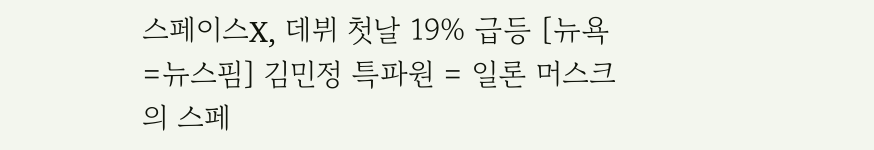스페이스X, 데뷔 첫날 19% 급등 [뉴욕=뉴스핌] 김민정 특파원 = 일론 머스크의 스페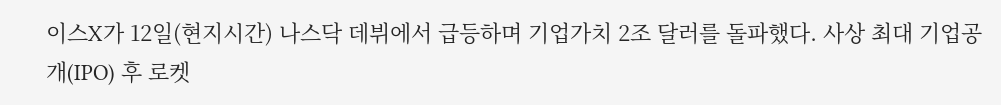이스X가 12일(현지시간) 나스닥 데뷔에서 급등하며 기업가치 2조 달러를 돌파했다. 사상 최대 기업공개(IPO) 후 로켓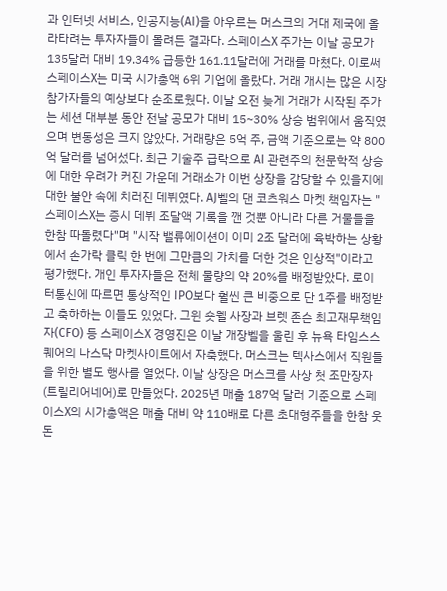과 인터넷 서비스, 인공지능(AI)을 아우르는 머스크의 거대 제국에 올라타려는 투자자들이 몰려든 결과다. 스페이스X 주가는 이날 공모가 135달러 대비 19.34% 급등한 161.11달러에 거래를 마쳤다. 이로써 스페이스X는 미국 시가총액 6위 기업에 올랐다. 거래 개시는 많은 시장 참가자들의 예상보다 순조로웠다. 이날 오전 늦게 거래가 시작된 주가는 세션 대부분 동안 전날 공모가 대비 15~30% 상승 범위에서 움직였으며 변동성은 크지 않았다. 거래량은 5억 주, 금액 기준으로는 약 800억 달러를 넘어섰다. 최근 기술주 급락으로 AI 관련주의 천문학적 상승에 대한 우려가 커진 가운데 거래소가 이번 상장을 감당할 수 있을지에 대한 불안 속에 치러진 데뷔였다. AJ벨의 댄 코츠워스 마켓 책임자는 "스페이스X는 증시 데뷔 조달액 기록을 깬 것뿐 아니라 다른 거물들을 한참 따돌렸다"며 "시작 밸류에이션이 이미 2조 달러에 육박하는 상황에서 손가락 클릭 한 번에 그만큼의 가치를 더한 것은 인상적"이라고 평가했다. 개인 투자자들은 전체 물량의 약 20%를 배정받았다. 로이터통신에 따르면 통상적인 IPO보다 훨씬 큰 비중으로 단 1주를 배정받고 축하하는 이들도 있었다. 그윈 숏웰 사장과 브렛 존슨 최고재무책임자(CFO) 등 스페이스X 경영진은 이날 개장벨을 울린 후 뉴욕 타임스스퀘어의 나스닥 마켓사이트에서 자축했다. 머스크는 텍사스에서 직원들을 위한 별도 행사를 열었다. 이날 상장은 머스크를 사상 첫 조만장자(트릴리어네어)로 만들었다. 2025년 매출 187억 달러 기준으로 스페이스X의 시가총액은 매출 대비 약 110배로 다른 초대형주들을 한참 웃돈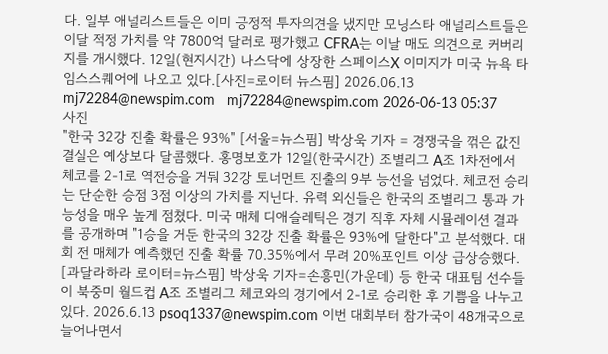다. 일부 애널리스트들은 이미 긍정적 투자의견을 냈지만 모닝스타 애널리스트들은 이달 적정 가치를 약 7800억 달러로 평가했고 CFRA는 이날 매도 의견으로 커버리지를 개시했다. 12일(현지시간) 나스닥에 상장한 스페이스X 이미지가 미국 뉴욕 타임스스퀘어에 나오고 있다.[사진=로이터 뉴스핌] 2026.06.13 mj72284@newspim.com   mj72284@newspim.com 2026-06-13 05:37
사진
"한국 32강 진출 확률은 93%" [서울=뉴스핌] 박상욱 기자 = 경쟁국을 꺾은 값진 결실은 예상보다 달콤했다. 홍명보호가 12일(한국시간) 조별리그 A조 1차전에서 체코를 2-1로 역전승을 거둬 32강 토너먼트 진출의 9부 능선을 넘었다. 체코전 승리는 단순한 승점 3점 이상의 가치를 지닌다. 유력 외신들은 한국의 조별리그 통과 가능성을 매우 높게 점쳤다. 미국 매체 디애슬레틱은 경기 직후 자체 시뮬레이션 결과를 공개하며 "1승을 거둔 한국의 32강 진출 확률은 93%에 달한다"고 분석했다. 대회 전 매체가 예측했던 진출 확률 70.35%에서 무려 20%포인트 이상 급상승했다. [과달라하라 로이터=뉴스핌] 박상욱 기자=손흥민(가운데) 등 한국 대표팀 선수들이 북중미 월드컵 A조 조별리그 체코와의 경기에서 2-1로 승리한 후 기쁨을 나누고 있다. 2026.6.13 psoq1337@newspim.com 이번 대회부터 참가국이 48개국으로 늘어나면서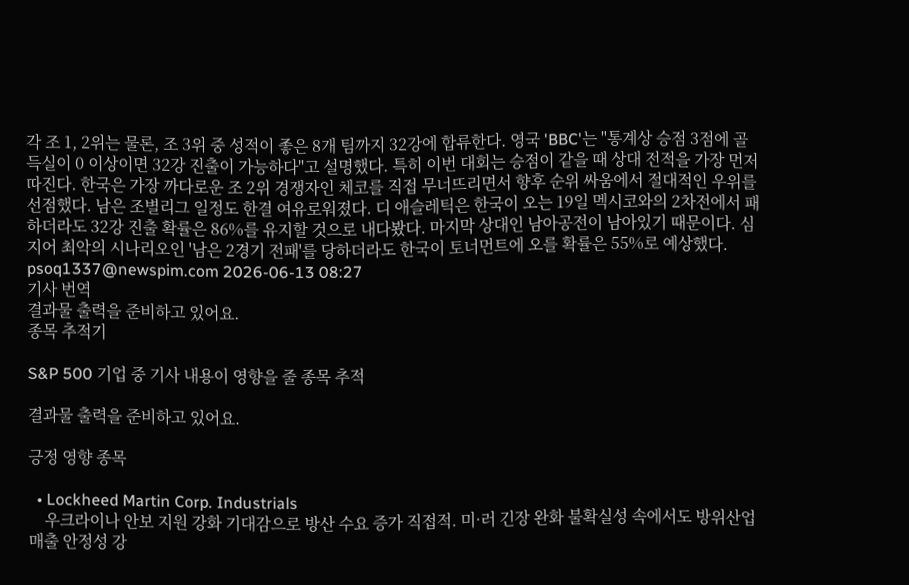각 조 1, 2위는 물론, 조 3위 중 성적이 좋은 8개 팀까지 32강에 합류한다. 영국 'BBC'는 "통계상 승점 3점에 골득실이 0 이상이면 32강 진출이 가능하다"고 설명했다. 특히 이번 대회는 승점이 같을 때 상대 전적을 가장 먼저 따진다. 한국은 가장 까다로운 조 2위 경쟁자인 체코를 직접 무너뜨리면서 향후 순위 싸움에서 절대적인 우위를 선점했다. 남은 조별리그 일정도 한결 여유로워졌다. 디 애슬레틱은 한국이 오는 19일 멕시코와의 2차전에서 패하더라도 32강 진출 확률은 86%를 유지할 것으로 내다봤다. 마지막 상대인 남아공전이 남아있기 때문이다. 심지어 최악의 시나리오인 '남은 2경기 전패'를 당하더라도 한국이 토너먼트에 오를 확률은 55%로 예상했다. psoq1337@newspim.com 2026-06-13 08:27
기사 번역
결과물 출력을 준비하고 있어요.
종목 추적기

S&P 500 기업 중 기사 내용이 영향을 줄 종목 추적

결과물 출력을 준비하고 있어요.

긍정 영향 종목

  • Lockheed Martin Corp. Industrials
    우크라이나 안보 지원 강화 기대감으로 방산 수요 증가 직접적. 미·러 긴장 완화 불확실성 속에서도 방위산업 매출 안정성 강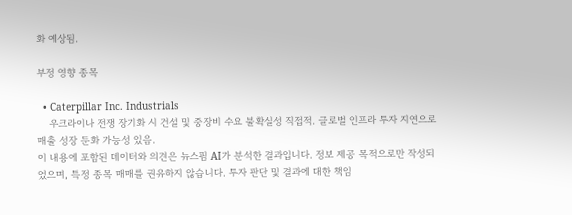화 예상됨.

부정 영향 종목

  • Caterpillar Inc. Industrials
    우크라이나 전쟁 장기화 시 건설 및 중장비 수요 불확실성 직접적. 글로벌 인프라 투자 지연으로 매출 성장 둔화 가능성 있음.
이 내용에 포함된 데이터와 의견은 뉴스핌 AI가 분석한 결과입니다. 정보 제공 목적으로만 작성되었으며, 특정 종목 매매를 권유하지 않습니다. 투자 판단 및 결과에 대한 책임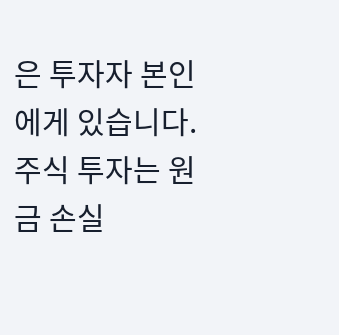은 투자자 본인에게 있습니다. 주식 투자는 원금 손실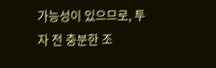가능성이 있으므로, 투자 전 충분한 조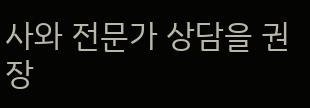사와 전문가 상담을 권장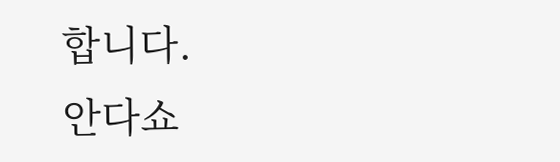합니다.
안다쇼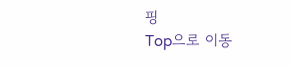핑
Top으로 이동